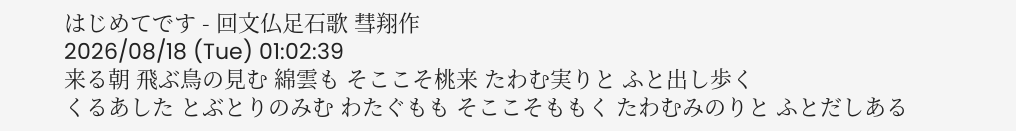はじめてです - 回文仏足石歌 彗翔作
2026/08/18 (Tue) 01:02:39
来る朝 飛ぶ鳥の見む 綿雲も そここそ桃来 たわむ実りと ふと出し歩く
くるあした とぶとりのみむ わたぐもも そここそももく たわむみのりと ふとだしある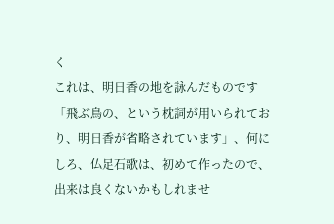く
これは、明日香の地を詠んだものです「飛ぶ鳥の、という枕詞が用いられており、明日香が省略されています」、何にしろ、仏足石歌は、初めて作ったので、出来は良くないかもしれませ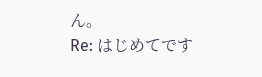ん。
Re: はじめてです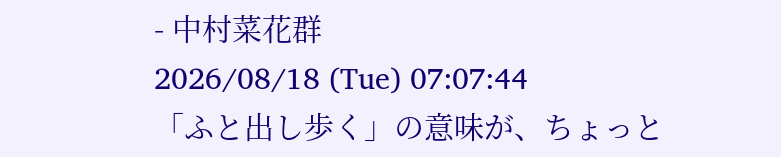- 中村菜花群
2026/08/18 (Tue) 07:07:44
「ふと出し歩く」の意味が、ちょっと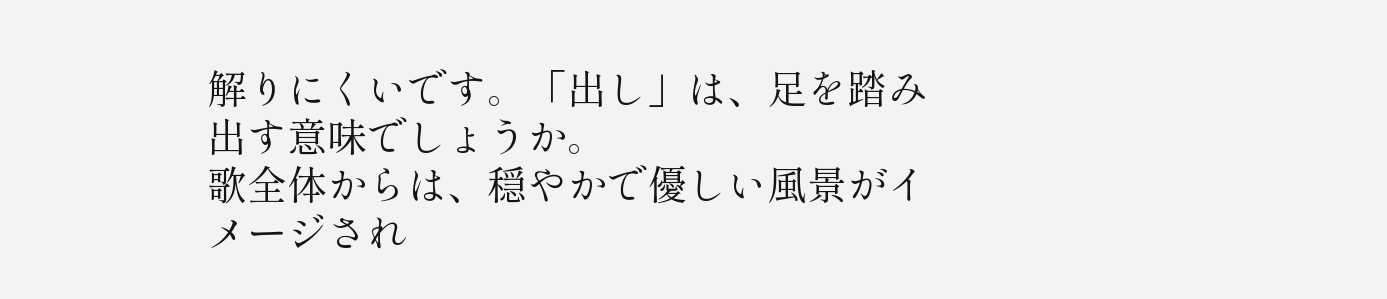解りにくいです。「出し」は、足を踏み出す意味でしょうか。
歌全体からは、穏やかで優しい風景がイメージされ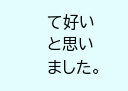て好いと思いました。